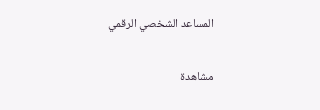المساعد الشخصي الرقمي

مشاهدة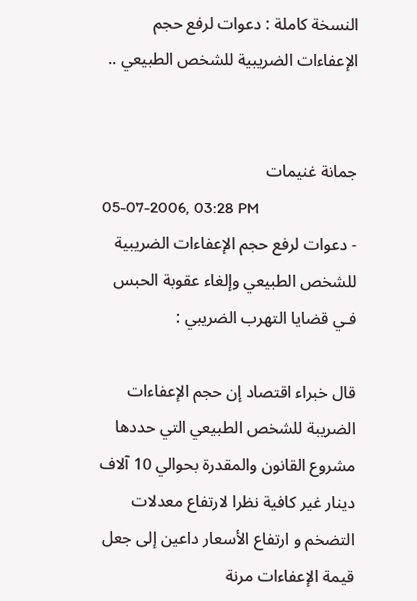النسخة كاملة : دعوات لرفع حجم الإعفاءات الضريبية للشخص الطبيعي ..


جمانة غنيمات
05-07-2006, 03:28 PM
- دعوات لرفع حجم الإعفاءات الضريبية للشخص الطبيعي وإلغاء عقوبة الحبس فـي قضايا التهرب الضريبي :

قال خبراء اقتصاد إن حجم الإعفاءات الضريبة للشخص الطبيعي التي حددها مشروع القانون والمقدرة بحوالي 10 آلاف دينار غير كافية نظرا لارتفاع معدلات التضخم و ارتفاع الأسعار داعين إلى جعل قيمة الإعفاءات مرنة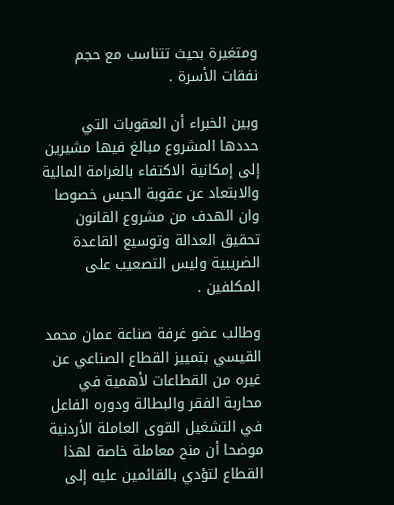ومتغيرة بحيث تتناسب مع حجم نفقات الأسرة .

وبين الخبراء أن العقوبات التي حددها المشروع مبالغ فيها مشيرين إلى إمكانية الاكتفاء بالغرامة المالية والابتعاد عن عقوبة الحبس خصوصا وان الهدف من مشروع القانون تحقيق العدالة وتوسيع القاعدة الضريبية وليس التصعيب على المكلفين .

وطالب عضو غرفة صناعة عمان محمد القيسي بتمييز القطاع الصناعي عن غيره من القطاعات لأهمية في محاربة الفقر والبطالة ودوره الفاعل في التشغيل القوى العاملة الأردنية موضحا أن منح معاملة خاصة لهذا القطاع لتؤدي بالقائمين عليه إلى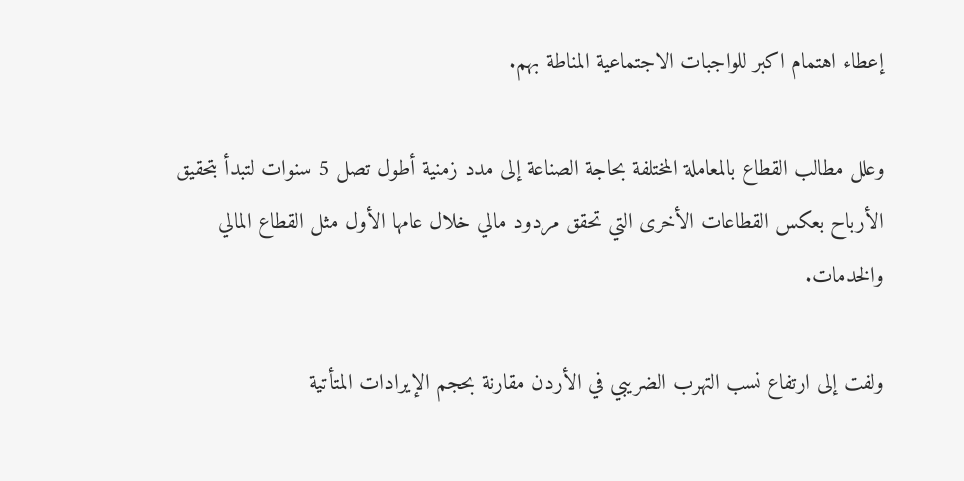إعطاء اهتمام اكبر للواجبات الاجتماعية المناطة بهم.

وعلل مطالب القطاع بالمعاملة المختلفة بحاجة الصناعة إلى مدد زمنية أطول تصل 5 سنوات لتبدأ بتحقيق الأرباح بعكس القطاعات الأخرى التي تحقق مردود مالي خلال عامها الأول مثل القطاع المالي والخدمات.

ولفت إلى ارتفاع نسب التهرب الضريبي في الأردن مقارنة بحجم الإيرادات المتأتية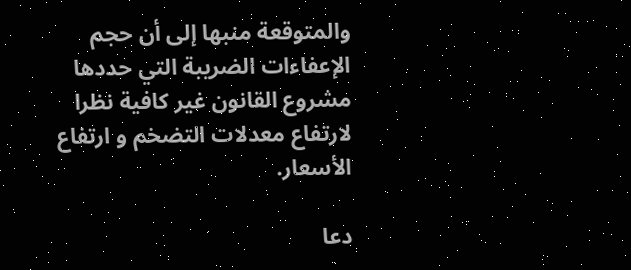والمتوقعة منبها إلى أن حجم الإعفاءات الضريبة التي حددها مشروع القانون غير كافية نظرا لارتفاع معدلات التضخم و ارتفاع الأسعار.

دعا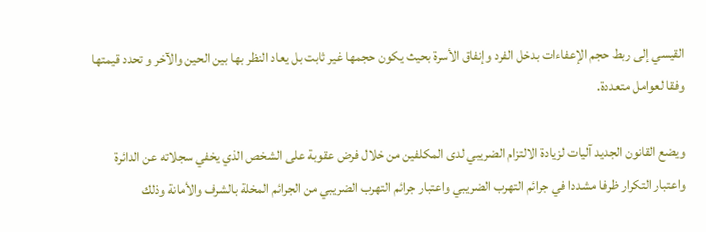القيسي إلى ربط حجم الإعفاءات بدخل الفرد وإنفاق الأسرة بحيث يكون حجمها غير ثابت بل يعاد النظر بها بين الحين والآخر و تحدد قيمتها وفقا لعوامل متعددة.

ويضع القانون الجديد آليات لزيادة الالتزام الضريبي لدى المكلفين من خلال فرض عقوبة على الشخص الذي يخفي سجلاته عن الدائرة واعتبار التكرار ظرفا مشددا في جرائم التهرب الضريبي واعتبار جرائم التهرب الضريبي من الجرائم المخلة بالشرف والأمانة وذلك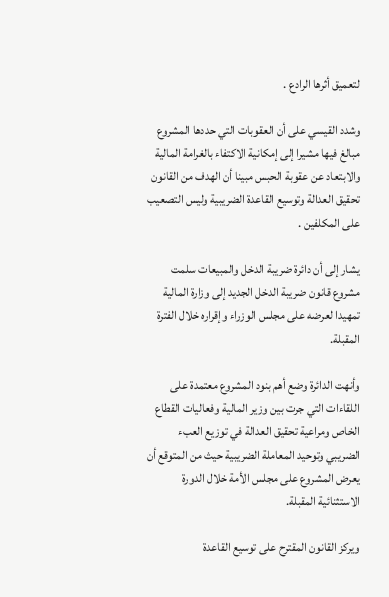لتعميق أثرها الرادع .

وشدد القيسي على أن العقوبات التي حددها المشروع مبالغ فيها مشيرا إلى إمكانية الاكتفاء بالغرامة المالية والابتعاد عن عقوبة الحبس مبينا أن الهدف من القانون تحقيق العدالة وتوسيع القاعدة الضريبية وليس التصعيب على المكلفين .

يشار إلى أن دائرة ضريبة الدخل والمبيعات سلمت مشروع قانون ضريبة الدخل الجديد إلى وزارة المالية تمهيدا لعرضه على مجلس الوزراء وإقراره خلال الفترة المقبلة.

وأنهت الدائرة وضع أهم بنود المشروع معتمدة على اللقاءات التي جرت بين وزير المالية وفعاليات القطاع الخاص ومراعية تحقيق العدالة في توزيع العبء الضريبي وتوحيد المعاملة الضريبية حيث من المتوقع أن يعرض المشروع على مجلس الأمة خلال الدورة الاستثنائية المقبلة.

ويركز القانون المقترح على توسيع القاعدة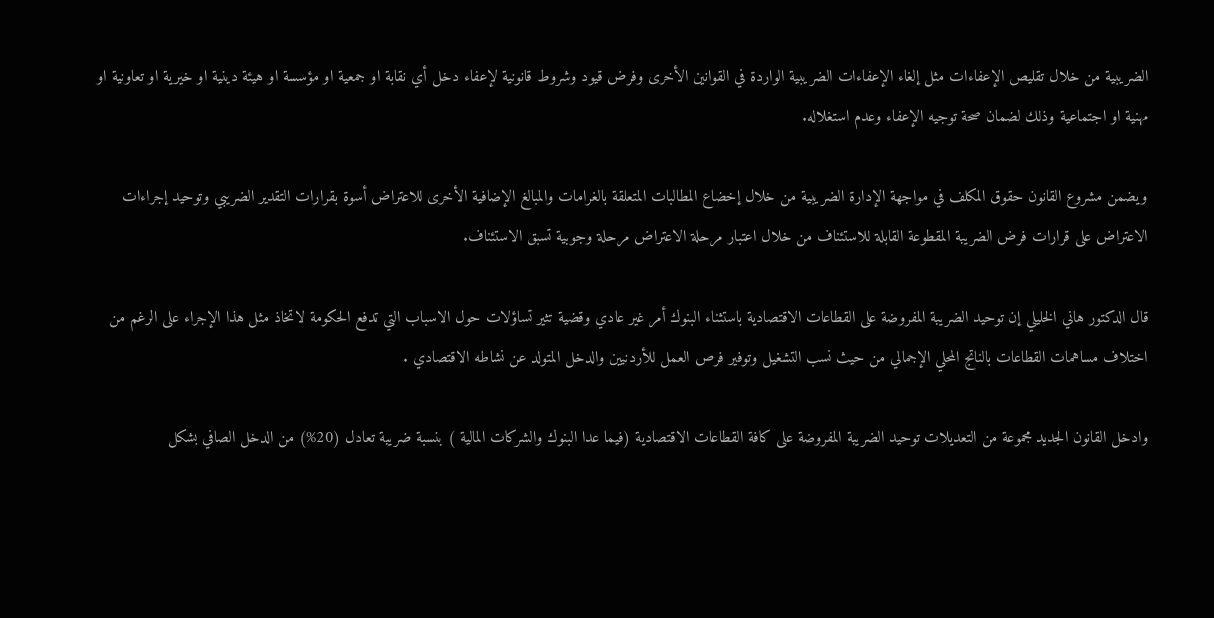الضريبية من خلال تقليص الإعفاءات مثل إلغاء الإعفاءات الضريبية الواردة في القوانين الأخرى وفرض قيود وشروط قانونية لإعفاء دخل أي نقابة او جمعية او مؤسسة او هيئة دينية او خيرية او تعاونية او مهنية او اجتماعية وذلك لضمان صحة توجيه الإعفاء وعدم استغلاله.

ويضمن مشروع القانون حقوق المكلف في مواجهة الإدارة الضريبية من خلال إخضاع المطالبات المتعلقة بالغرامات والمبالغ الإضافية الأخرى للاعتراض أسوة بقرارات التقدير الضريبي وتوحيد إجراءات الاعتراض على قرارات فرض الضريبة المقطوعة القابلة للاستئناف من خلال اعتبار مرحلة الاعتراض مرحلة وجوبية تسبق الاستئناف.

قال الدكتور هاني الخليلي إن توحيد الضريبة المفروضة على القطاعات الاقتصادية باستثناء البنوك أمر غير عادي وقضية تثير تساؤلات حول الاسباب التي تدفع الحكومة لاتخاذ مثل هذا الإجراء على الرغم من اختلاف مساهمات القطاعات بالناتج المحلي الإجمالي من حيث نسب التشغيل وتوفير فرص العمل للأردنيين والدخل المتولد عن نشاطه الاقتصادي .

وادخل القانون الجديد مجموعة من التعديلات توحيد الضريبة المفروضة على كافة القطاعات الاقتصادية (فيما عدا البنوك والشركات المالية ) بنسبة ضريبة تعادل (20%) من الدخل الصافي بشكل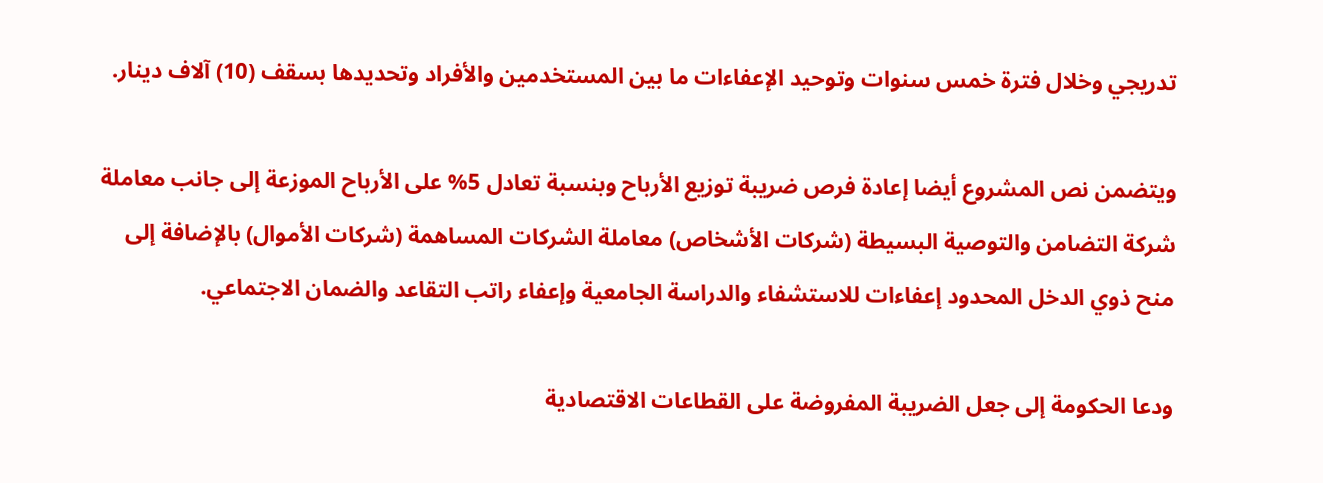تدريجي وخلال فترة خمس سنوات وتوحيد الإعفاءات ما بين المستخدمين والأفراد وتحديدها بسقف (10) آلاف دينار.

ويتضمن نص المشروع أيضا إعادة فرص ضريبة توزيع الأرباح وبنسبة تعادل 5% على الأرباح الموزعة إلى جانب معاملة شركة التضامن والتوصية البسيطة (شركات الأشخاص) معاملة الشركات المساهمة (شركات الأموال) بالإضافة إلى منح ذوي الدخل المحدود إعفاءات للاستشفاء والدراسة الجامعية وإعفاء راتب التقاعد والضمان الاجتماعي.

ودعا الحكومة إلى جعل الضريبة المفروضة على القطاعات الاقتصادية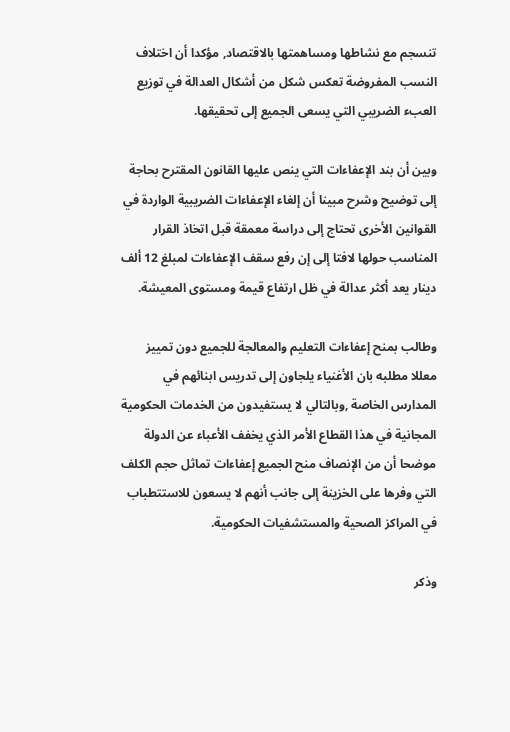تنسجم مع نشاطها ومساهمتها بالاقتصاد, مؤكدا أن اختلاف النسب المفروضة تعكس شكل من أشكال العدالة في توزيع العبء الضريبي التي يسعى الجميع إلى تحقيقها.

وبين أن بند الإعفاءات التي ينص عليها القانون المقترح بحاجة إلى توضيح وشرح مبينا أن إلغاء الإعفاءات الضريبية الواردة في القوانين الأخرى تحتاج إلى دراسة معمقة قبل اتخاذ القرار المناسب حولها لافتا إلى إن رفع سقف الإعفاءات لمبلغ 12 ألف دينار يعد أكثر عدالة في ظل ارتفاع قيمة ومستوى المعيشة.

وطالب بمنح إعفاءات التعليم والمعالجة للجميع دون تمييز معللا مطلبه بان الأغنياء يلجاون إلى تدريس ابنائهم في المدارس الخاصة ,وبالتالي لا يستفيدون من الخدمات الحكومية المجانية في هذا القطاع الأمر الذي يخفف الأعباء عن الدولة موضحا أن من الإنصاف منح الجميع إعفاءات تماثل حجم الكلف التي وفرها على الخزينة إلى جانب أنهم لا يسعون للاستتطباب في المراكز الصحية والمستشفيات الحكومية.

وذكر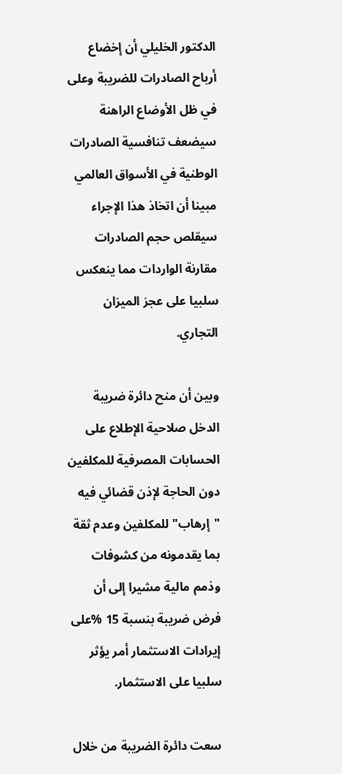الدكتور الخليلي أن إخضاع أرباح الصادرات للضريبة وعلى في ظل الأوضاع الراهنة سيضعف تنافسية الصادرات الوطنية في الأسواق العالمي مبينا أن اتخاذ هذا الإجراء سيقلص حجم الصادرات مقارنة الواردات مما ينعكس سلبيا على عجز الميزان التجاري.

وبين أن منح دائرة ضريبة الدخل صلاحية الإطلاع على الحسابات المصرفية للمكلفين دون الحاجة لإذن قضائي فيه "إرهاب" للمكلفين وعدم ثقة بما يقدمونه من كشوفات وذمم مالية مشيرا إلى أن فرض ضريبة بنسبة 15 %على إيرادات الاستثمار أمر يؤثر سلبيا على الاستثمار.

سعت دائرة الضريبة من خلال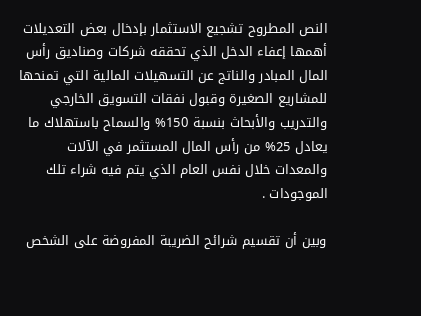النص المطروح تشجيع الاستثمار بإدخال بعض التعديلات أهمها إعفاء الدخل الذي تحققه شركات وصناديق رأس المال المبادر والناتج عن التسهيلات المالية التي تمنحها للمشاريع الصغيرة وقبول نفقات التسويق الخارجي والتدريب والأبحاث بنسبة 150% والسماح باستهلاك ما يعادل 25% من رأس المال المستثمر في الآلات والمعدات خلال نفس العام الذي يتم فيه شراء تلك الموجودات .

وبين أن تقسيم شرائح الضريبة المفروضة على الشخص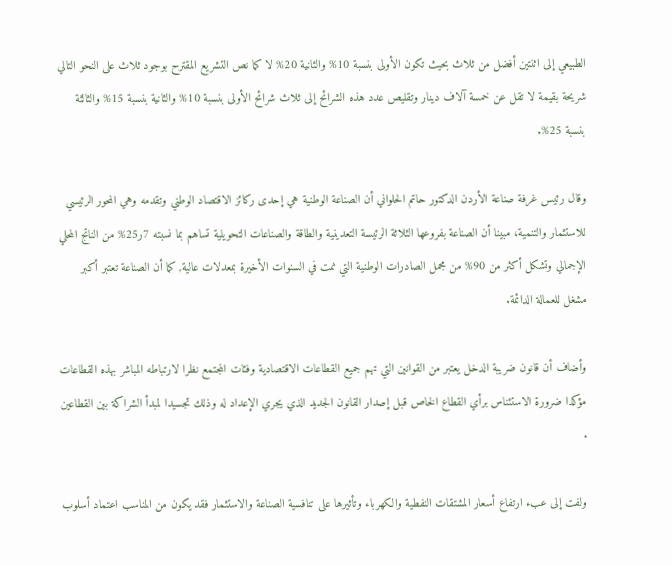الطبيعي إلى اثنتين أفضل من ثلاث بحيث تكون الأولى بنسبة 10% والثانية 20% لا كما نص التشريع المقترح بوجود ثلاث على النحو التالي شريحة بقيمة لا تقل عن خمسة آلاف دينار وتقليص عدد هذه الشرائح إلى ثلاث شرائح الأولى بنسبة 10% والثانية بنسبة 15% والثالثة بنسبة 25%.

وقال رئيس غرفة صناعة الأردن الدكتور حاتم الحلواني أن الصناعة الوطنية هي إحدى ركائز الاقتصاد الوطني وتقدمه وهي المحور الرئيسي للاستثمار والتنمية، مبينا أن الصناعة بفروعها الثلاثة الرئيسة التعدينية والطاقة والصناعات التحويلية تساهم بما نسبته 7ر25% من الناتج المحلي الإجمالي وتشكل أكثر من 90% من مجمل الصادرات الوطنية التي نمت في السنوات الأخيرة بمعدلات عالية, كما أن الصناعة تعتبر أكبر مشغل للعمالة الدائمة.

وأضاف أن قانون ضريبة الدخل يعتبر من القوانين التي تهم جميع القطاعات الاقتصادية وفئات المجتمع نظرا لارتباطه المباشر بهذه القطاعات مؤكدا ضرورة الاستئناس برأي القطاع الخاص قبل إصدار القانون الجديد الذي يجري الإعداد له وذلك تجسيدا لمبدأ الشراكة بين القطاعين .

ولفت إلى عبء ارتفاع أسعار المشتقات النفطية والكهرباء وتأثيرها على تنافسية الصناعة والاستثمار فقد يكون من المناسب اعتماد أسلوب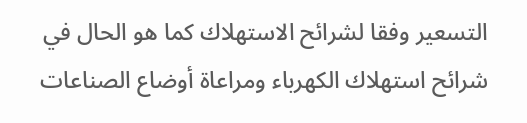التسعير وفقا لشرائح الاستهلاك كما هو الحال في شرائح استهلاك الكهرباء ومراعاة أوضاع الصناعات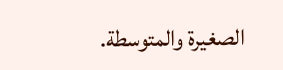الصغيرة والمتوسطة.